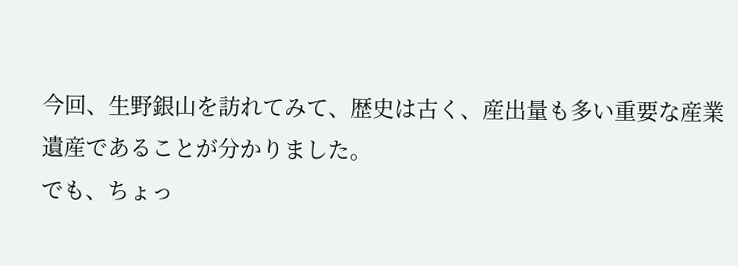今回、生野銀山を訪れてみて、歴史は古く、産出量も多い重要な産業遺産であることが分かりました。
でも、ちょっ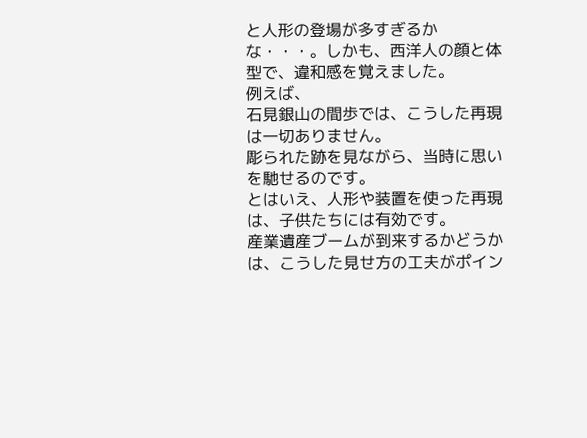と人形の登場が多すぎるかな・・・。しかも、西洋人の顔と体型で、違和感を覚えました。
例えば、
石見銀山の間歩では、こうした再現は一切ありません。
彫られた跡を見ながら、当時に思いを馳せるのです。
とはいえ、人形や装置を使った再現は、子供たちには有効です。
産業遺産ブームが到来するかどうかは、こうした見せ方の工夫がポイン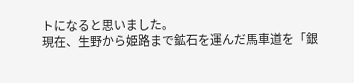トになると思いました。
現在、生野から姫路まで鉱石を運んだ馬車道を「銀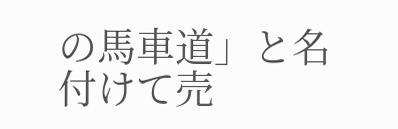の馬車道」と名付けて売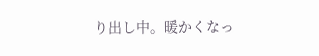り出し中。暖かくなっ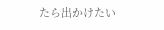たら出かけたい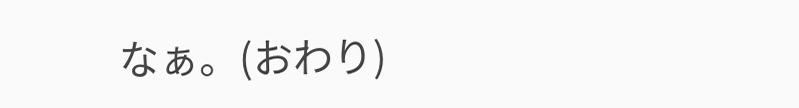なぁ。(おわり)